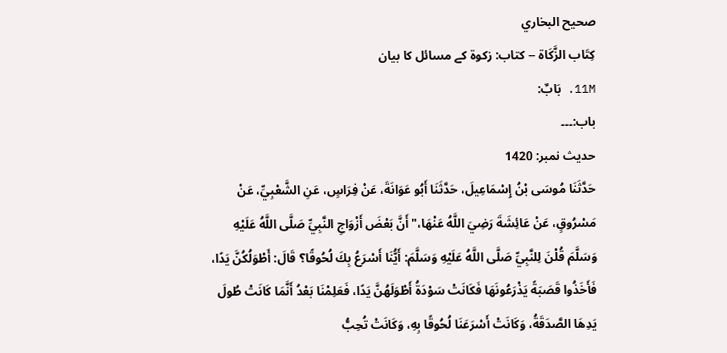صحيح البخاري
كِتَاب الزَّكَاة -- کتاب: زکوۃ کے مسائل کا بیان
11M. بَابٌ:
باب:۔۔۔
حدیث نمبر: 1420
حَدَّثَنَا مُوسَى بْنُ إِسْمَاعِيلَ، حَدَّثَنَا أَبُو عَوَانَةَ، عَنْ فِرَاسٍ، عَنِ الشَّعْبِيِّ، عَنْ مَسْرُوقٍ، عَنْ عَائِشَةَ رَضِيَ اللَّهُ عَنْهَا،" أَنَّ بَعْضَ أَزْوَاجِ النَّبِيِّ صَلَّى اللَّهُ عَلَيْهِ وَسَلَّمَ قُلْنَ لِلنَّبِيِّ صَلَّى اللَّهُ عَلَيْهِ وَسَلَّمَ: أَيُّنَا أَسْرَعُ بِكَ لُحُوقًا؟ قَالَ: أَطْوَلُكُنَّ يَدًا، فَأَخَذُوا قَصَبَةً يَذْرَعُونَهَا فَكَانَتْ سَوْدَةُ أَطْوَلَهُنَّ يَدًا، فَعَلِمْنَا بَعْدُ أَنَّمَا كَانَتْ طُولَ يَدِهَا الصَّدَقَةُ، وَكَانَتْ أَسْرَعَنَا لُحُوقًا بِهِ، وَكَانَتْ تُحِبُّ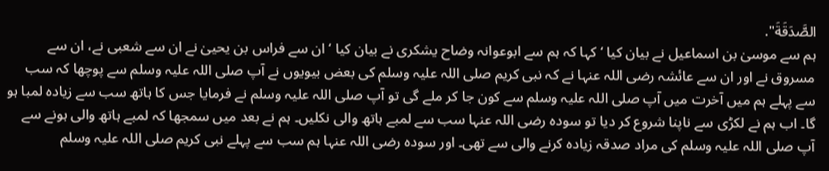الصَّدَقَةَ".
ہم سے موسیٰ بن اسماعیل نے بیان کیا ‘ کہا کہ ہم سے ابوعوانہ وضاح یشکری نے بیان کیا ‘ ان سے فراس بن یحییٰ نے ان سے شعبی نے، ان سے مسروق نے اور ان سے عائشہ رضی اللہ عنہا نے کہ نبی کریم صلی اللہ علیہ وسلم کی بعض بیویوں نے آپ صلی اللہ علیہ وسلم سے پوچھا کہ سب سے پہلے ہم میں آخرت میں آپ صلی اللہ علیہ وسلم سے کون جا کر ملے گی تو آپ صلی اللہ علیہ وسلم نے فرمایا جس کا ہاتھ سب سے زیادہ لمبا ہو گا۔ اب ہم نے لکڑی سے ناپنا شروع کر دیا تو سودہ رضی اللہ عنہا سب سے لمبے ہاتھ والی نکلیں۔ ہم نے بعد میں سمجھا کہ لمبے ہاتھ والی ہونے سے آپ صلی اللہ علیہ وسلم کی مراد صدقہ زیادہ کرنے والی سے تھی۔ اور سودہ رضی اللہ عنہا ہم سب سے پہلے نبی کریم صلی اللہ علیہ وسلم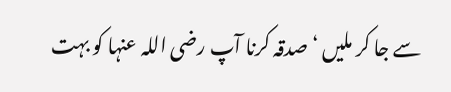سے جا کر ملیں ‘ صدقہ کرنا آپ رضی اللہ عنہا کو بہت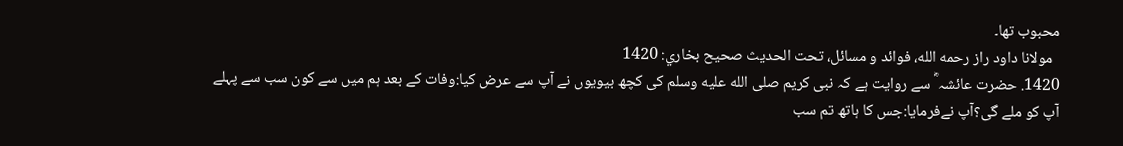محبوب تھا۔
  مولانا داود راز رحمه الله، فوائد و مسائل، تحت الحديث صحيح بخاري: 1420
1420. حضرت عائشہ ؓ سے روایت ہے کہ نبی کریم صلى الله عليه وسلم کی کچھ بیویوں نے آپ سے عرض کیا:وفات کے بعد ہم میں سے کون سب سے پہلے آپ کو ملے گی؟آپ نےفرمایا:جس کا ہاتھ تم سب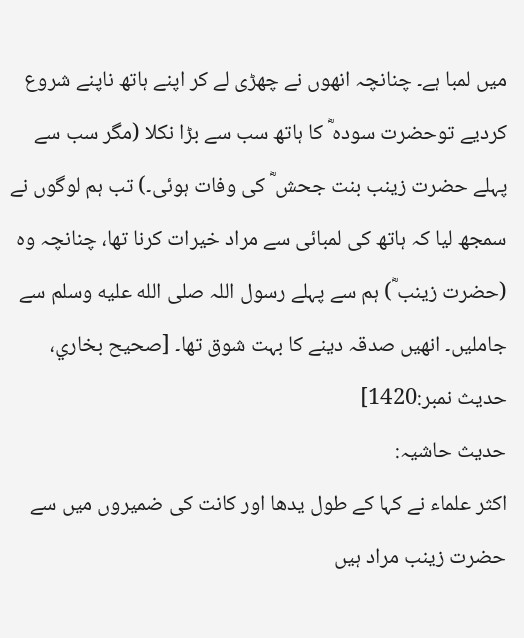میں لمبا ہے۔ چنانچہ انھوں نے چھڑی لے کر اپنے ہاتھ ناپنے شروع کردیے توحضرت سودہ ؓ کا ہاتھ سب سے بڑا نکلا (مگر سب سے پہلے حضرت زینب بنت جحش ؓ کی وفات ہوئی۔) تب ہم لوگوں نے سمجھ لیا کہ ہاتھ کی لمبائی سے مراد خیرات کرنا تھا، چنانچہ وہ (حضرت زینب ؓ) ہم سے پہلے رسول اللہ صلى الله عليه وسلم سے جاملیں۔ انھیں صدقہ دینے کا بہت شوق تھا۔ [صحيح بخاري، حديث نمبر:1420]
حدیث حاشیہ:
اکثر علماء نے کہا کے طول یدها اور کانت کی ضمیروں میں سے حضرت زینب مراد ہیں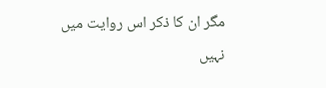مگر ان کا ذکر اس روایت میں نہیں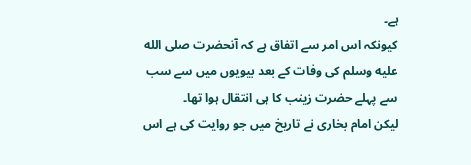ہے۔
کیونکہ اس امر سے اتفاق ہے کہ آنحضرت صلى الله عليه وسلم کی وفات کے بعد بیویوں میں سے سب سے پہلے حضرت زینب کا ہی انتقال ہوا تھا۔
لیکن امام بخاری نے تاریخ میں جو روایت کی ہے اس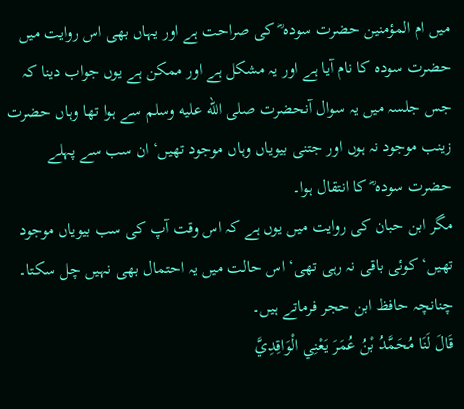میں ام المؤمنین حضرت سودہ ؓ کی صراحت ہے اور یہاں بھی اس روایت میں حضرت سودہ کا نام آیا ہے اور یہ مشکل ہے اور ممکن ہے یوں جواب دینا کہ جس جلسہ میں یہ سوال آنحضرت صلى الله عليه وسلم سے ہوا تھا وہاں حضرت زینب موجود نہ ہوں اور جتنی بیویاں وہاں موجود تھیں‘ ان سب سے پہلے حضرت سودہ ؓ کا انتقال ہوا۔
مگر ابن حبان کی روایت میں یوں ہے کہ اس وقت آپ کی سب بیویاں موجود تھیں‘ کوئی باقی نہ رہی تھی‘ اس حالت میں یہ احتمال بھی نہیں چل سکتا۔
چنانچہ حافظ ابن حجر فرماتے ہیں۔
قَالَ لَنَا مُحَمَّدُ بْنُ عُمَرَ يَعْنِي الْوَاقِدِيَّ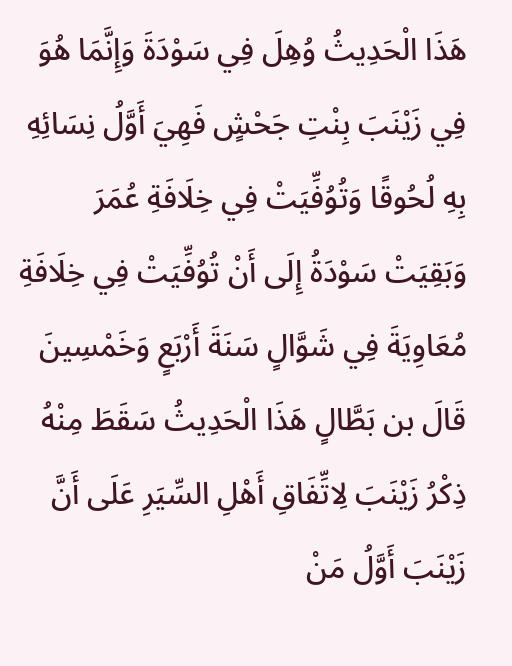هَذَا الْحَدِيثُ وُهِلَ فِي سَوْدَةَ وَإِنَّمَا هُوَ فِي زَيْنَبَ بِنْتِ جَحْشٍ فَهِيَ أَوَّلُ نِسَائِهِ بِهِ لُحُوقًا وَتُوُفِّيَتْ فِي خِلَافَةِ عُمَرَ وَبَقِيَتْ سَوْدَةُ إِلَى أَنْ تُوُفِّيَتْ فِي خِلَافَةِ مُعَاوِيَةَ فِي شَوَّالٍ سَنَةَ أَرْبَعٍ وَخَمْسِينَ قَالَ بن بَطَّالٍ هَذَا الْحَدِيثُ سَقَطَ مِنْهُ ذِكْرُ زَيْنَبَ لِاتِّفَاقِ أَهْلِ السِّيَرِ عَلَى أَنَّ زَيْنَبَ أَوَّلُ مَنْ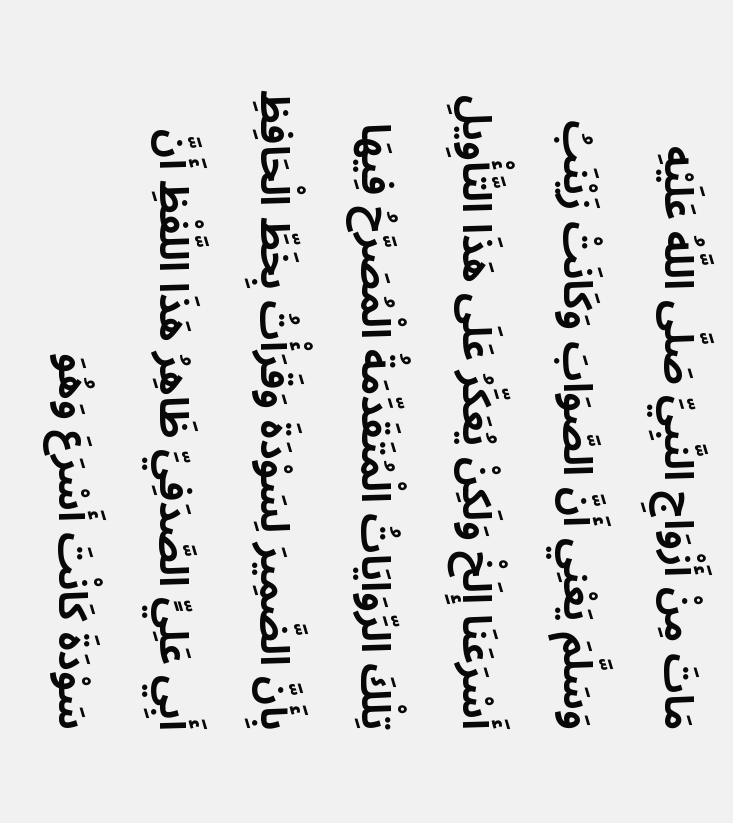مَاتَ مِنْ أَزْوَاجِ النَّبِيِّ صَلَّى اللَّهُ عَلَيْهِ وَسَلَّمَ يَعْنِي أَنَّ الصَّوَابَ وَكَانَتْ زَيْنَبُ أَسْرَعَنَا إِلَخْ وَلَكِنْ يُعَكِّرُ عَلَى هَذَا التَّأْوِيلِ تِلْكَ الرِّوَايَاتُ الْمُتَقَدِّمَةُ الْمُصَرَّحُ فِيهَا بِأَنَّ الضَّمِيرَ لِسَوْدَةَ وَقَرَأْتُ بِخَطِّ الْحَافِظِ أَبِي عَلِيٍّ الصَّدَفِيِّ ظَاهِرُ هَذَا اللَّفْظِ أَنَّ سَوْدَةَ كَانْتَ أَسْرَعَ وَهُوَ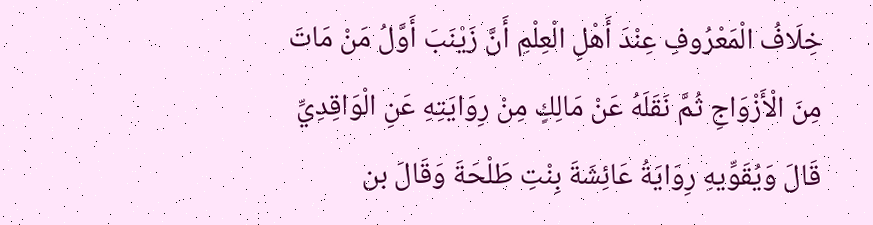خِلَافُ الْمَعْرُوفِ عِنْدَ أَهْلِ الْعِلْمِ أَنَّ زَيْنَبَ أَوَّلُ مَنْ مَاتَ مِنَ الْأَزْوَاجِ ثُمَّ نَقَلَهُ عَنْ مَالِكٍ مِنْ رِوَايَتِهِ عَنِ الْوَاقِدِيِّ قَالَ وَيُقَوِّيهِ رِوَايَةُ عَائِشَةَ بِنْتِ طَلْحَةَ وَقَالَ بن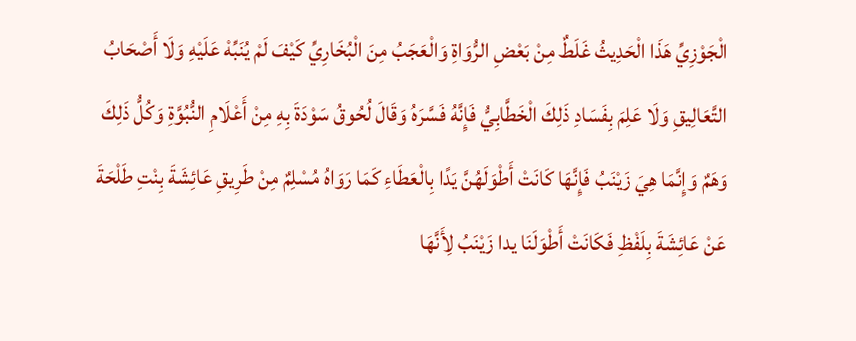الْجَوْزِيِّ هَذَا الْحَدِيثُ غَلَطٌ مِنْ بَعْضِ الرُّوَاةِ وَالْعَجَبُ مِنَ الْبُخَارِيِّ كَيْفَ لَمْ يُنَبِّهْ عَلَيْهِ وَلَا أَصْحَابُ التَّعَالِيقِ وَلَا عَلِمَ بِفَسَادِ ذَلِكَ الْخَطَّابِيُّ فَإِنَّهُ فَسَّرَهُ وَقَالَ لُحُوقُ سَوْدَةَ بِهِ مِنْ أَعْلَامِ النُّبُوَّةِ وَكُلُّ ذَلِكَ وَهَمٌ وَإِنَّمَا هِيَ زَيْنَبُ فَإِنَّهَا كَانَتْ أَطْوَلَهُنَّ يَدًا بِالْعَطَاءِ كَمَا رَوَاهُ مُسْلِمٌ مِنْ طَرِيقِ عَائِشَةَ بِنْتِ طَلْحَةَ عَنْ عَائِشَةَ بِلَفْظِ فَكَانَتْ أَطْوَلَنَا يدا زَيْنَبُ لِأَنَّهَا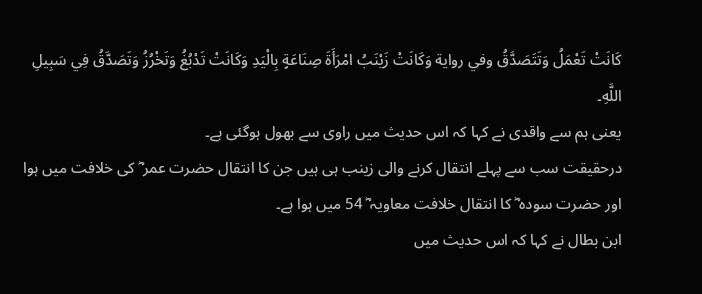كَانَتْ تَعْمَلُ وَتَتَصَدَّقُ وفي روایة وَكَانَتْ زَيْنَبُ امْرَأَةَ صِنَاعَةٍ بِالْيَدِ وَكَانَتْ تَدْبُغُ وَتَخْرُزُ وَتَصَدَّقُ فِي سَبِيلِ اللَّهِ۔
یعنی ہم سے واقدی نے کہا کہ اس حدیث میں راوی سے بھول ہوگئی ہے۔
درحقیقت سب سے پہلے انتقال کرنے والی زینب ہی ہیں جن کا انتقال حضرت عمر ؓ کی خلافت میں ہوا اور حضرت سودہ ؓ کا انتقال خلافت معاویہ ؓ 54 میں ہوا ہے۔
ابن بطال نے کہا کہ اس حدیث میں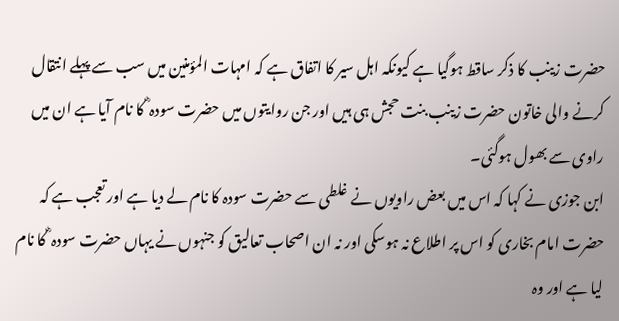حضرت زینب کا ذکر ساقط ہوگیا ہے کیونکہ اہل سیر کا اتفاق ہے کہ امہات المؤمنین میں سب سے پہلے انتقال کرنے والی خاتون حضرت زینب بنت حجش ہی ہیں اور جن روایتوں میں حضرت سودہ ؓ کا نام آیا ہے ان میں راوی سے بھول ہوگئی۔
ابن جوزی نے کہا کہ اس میں بعض راویوں نے غلطی سے حضرت سودہ کا نام لے دیا ہے اور تعجب ہے کہ حضرت امام بخاری کو اس پر اطلاع نہ ہوسکی اور نہ ان اصحاب تعالیق کو جنہوں نے یہاں حضرت سودہ ؓ کا نام لیا ہے اور وہ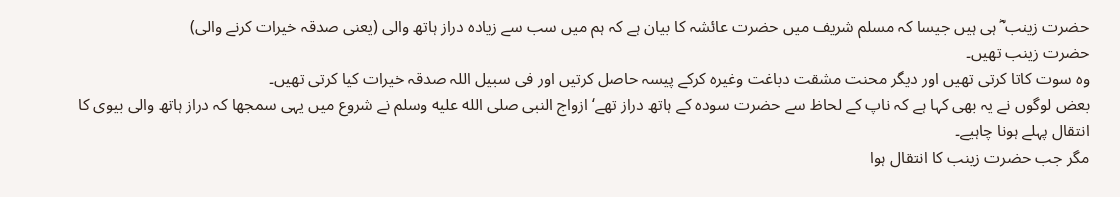حضرت زینب ؓ ہی ہیں جیسا کہ مسلم شریف میں حضرت عائشہ کا بیان ہے کہ ہم میں سب سے زیادہ دراز ہاتھ والی (یعنی صدقہ خیرات کرنے والی)
حضرت زینب تھیں۔
وہ سوت کاتا کرتی تھیں اور دیگر محنت مشقت دباغت وغیرہ کرکے پیسہ حاصل کرتیں اور فی سبیل اللہ صدقہ خیرات کیا کرتی تھیں۔
بعض لوگوں نے یہ بھی کہا ہے کہ ناپ کے لحاظ سے حضرت سودہ کے ہاتھ دراز تھے‘ ازواج النبی صلى الله عليه وسلم نے شروع میں یہی سمجھا کہ دراز ہاتھ والی بیوی کا انتقال پہلے ہونا چاہیے۔
مگر جب حضرت زینب کا انتقال ہوا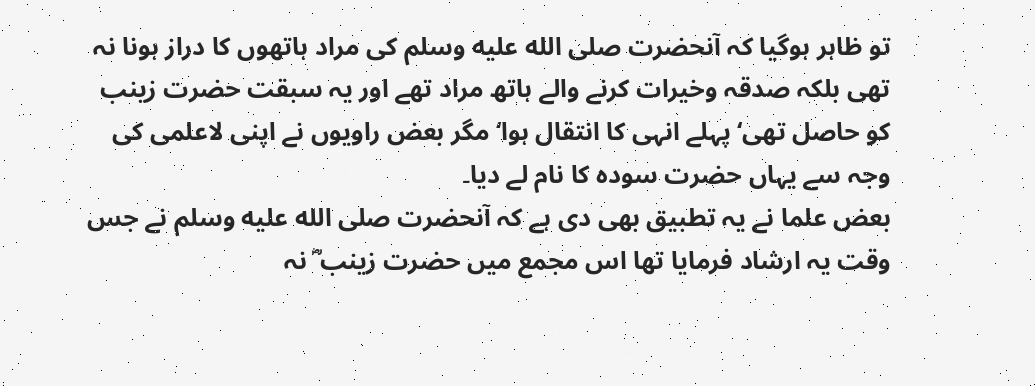تو ظاہر ہوگیا کہ آنحضرت صلى الله عليه وسلم کی مراد ہاتھوں کا دراز ہونا نہ تھی بلکہ صدقہ وخیرات کرنے والے ہاتھ مراد تھے اور یہ سبقت حضرت زینب کو حاصل تھی‘ پہلے انہی کا انتقال ہوا‘ مگر بعض راویوں نے اپنی لاعلمی کی وجہ سے یہاں حضرت سودہ کا نام لے دیا۔
بعض علما نے یہ تطبیق بھی دی ہے کہ آنحضرت صلى الله عليه وسلم نے جس وقت یہ ارشاد فرمایا تھا اس مجمع میں حضرت زینب ؓ نہ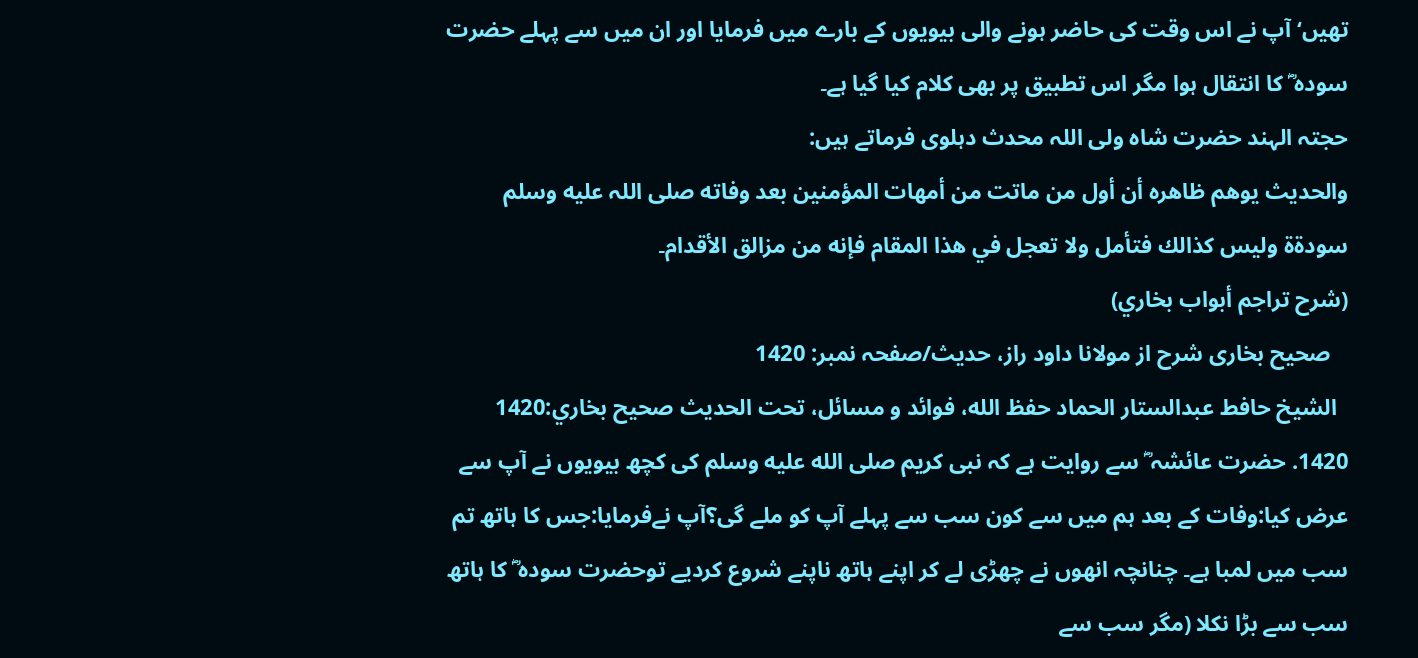تھیں‘ آپ نے اس وقت کی حاضر ہونے والی بیویوں کے بارے میں فرمایا اور ان میں سے پہلے حضرت سودہ ؓ کا انتقال ہوا مگر اس تطبیق پر بھی کلام کیا گیا ہے۔
حجتہ الہند حضرت شاہ ولی اللہ محدث دہلوی فرماتے ہیں:
والحدیث یوهم ظاهرہ أن أول من ماتت من أمهات المؤمنین بعد وفاته صلی اللہ علیه وسلم سودۃة ولیس کذالك فتأمل ولا تعجل في هذا المقام فإنه من مزالق الأقدام۔
(شرح تراجم أبواب بخاري)
   صحیح بخاری شرح از مولانا داود راز، حدیث/صفحہ نمبر: 1420
  الشيخ حافط عبدالستار الحماد حفظ الله، فوائد و مسائل، تحت الحديث صحيح بخاري:1420
1420. حضرت عائشہ ؓ سے روایت ہے کہ نبی کریم صلى الله عليه وسلم کی کچھ بیویوں نے آپ سے عرض کیا:وفات کے بعد ہم میں سے کون سب سے پہلے آپ کو ملے گی؟آپ نےفرمایا:جس کا ہاتھ تم سب میں لمبا ہے۔ چنانچہ انھوں نے چھڑی لے کر اپنے ہاتھ ناپنے شروع کردیے توحضرت سودہ ؓ کا ہاتھ سب سے بڑا نکلا (مگر سب سے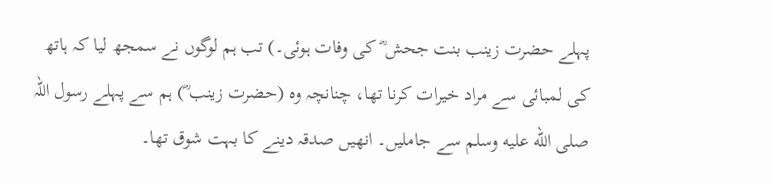پہلے حضرت زینب بنت جحش ؓ کی وفات ہوئی۔) تب ہم لوگوں نے سمجھ لیا کہ ہاتھ کی لمبائی سے مراد خیرات کرنا تھا، چنانچہ وہ (حضرت زینب ؓ) ہم سے پہلے رسول اللہ صلى الله عليه وسلم سے جاملیں۔ انھیں صدقہ دینے کا بہت شوق تھا۔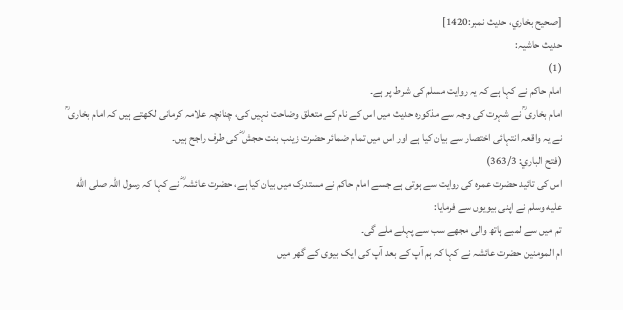[صحيح بخاري، حديث نمبر:1420]
حدیث حاشیہ:
(1)
امام حاکم نے کہا ہے کہ یہ روایت مسلم کی شرط پر ہے۔
امام بخاری ؒ نے شہرت کی وجہ سے مذکورہ حدیث میں اس کے نام کے متعلق وضاحت نہیں کی، چنانچہ علامہ کرمانی لکھتے ہیں کہ امام بخاری ؒ نے یہ واقعہ انتہائی اختصار سے بیان کیا ہے اور اس میں تمام ضمائر حضرت زینب بنت حجش ؓ کی طرف راجح ہیں۔
(فتح الباري: 363/3)
اس کی تائید حضرت عمرہ کی روایت سے ہوتی ہے جسے امام حاکم نے مستدرک میں بیان کیا ہے، حضرت عائشہ ؓ نے کہا کہ رسول اللہ صلى الله عليه وسلم نے اپنی بیویوں سے فرمایا:
تم میں سے لمبے ہاتھ والی مجھے سب سے پہلے ملے گی۔
ام المومنین حضرت عائشہ نے کہا کہ ہم آپ کے بعد آپ کی ایک بیوی کے گھر میں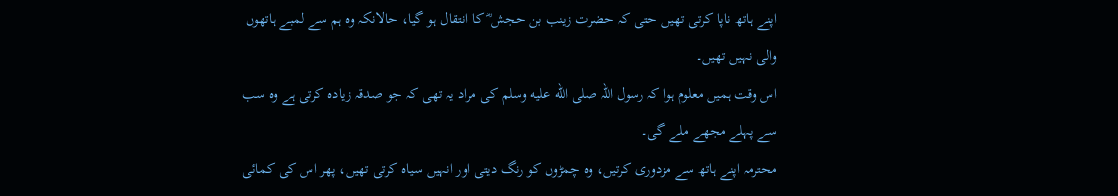اپنے ہاتھ ناپا کرتی تھیں حتی کہ حضرت زینب بن حجش ؓ کا انتقال ہو گیا، حالانکہ وہ ہم سے لمبے ہاتھوں والی نہیں تھیں۔
اس وقت ہمیں معلوم ہوا کہ رسول اللہ صلى الله عليه وسلم کی مراد یہ تھی کہ جو صدقہ زیادہ کرتی ہے وہ سب سے پہلے مجھے ملے گی۔
محترمہ اپنے ہاتھ سے مزدوری کرتیں، وہ چمڑوں کو رنگ دیتی اور انہیں سیاہ کرتی تھیں، پھر اس کی کمائی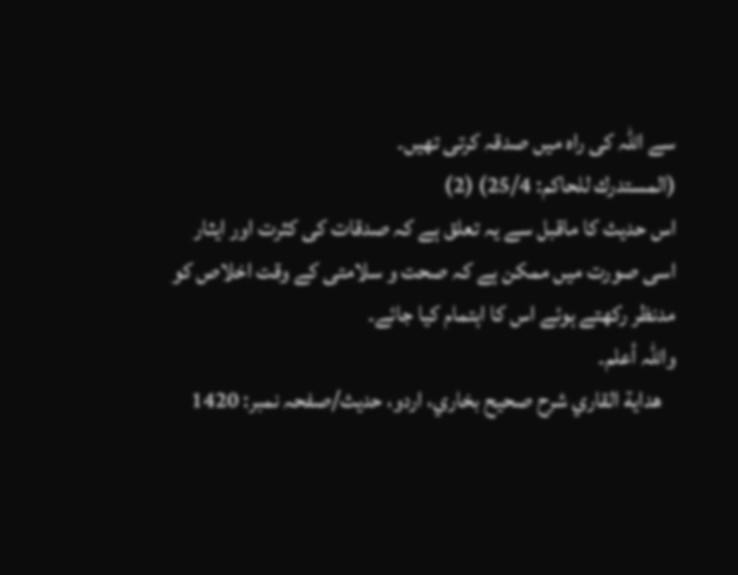سے اللہ کی راہ میں صدقہ کرتی تھیں۔
(المستدرك للحاکم: 25/4) (2)
اس حدیث کا ماقبل سے یہ تعلق ہے کہ صدقات کی کثرت اور ایثار اسی صورت میں ممکن ہے کہ صحت و سلامتی کے وقت اخلاص کو مدنظر رکھتے ہوئے اس کا اہتمام کیا جائے۔
واللہ أعلم۔
   هداية القاري شرح صحيح بخاري، اردو، حدیث/صفحہ نمبر: 1420